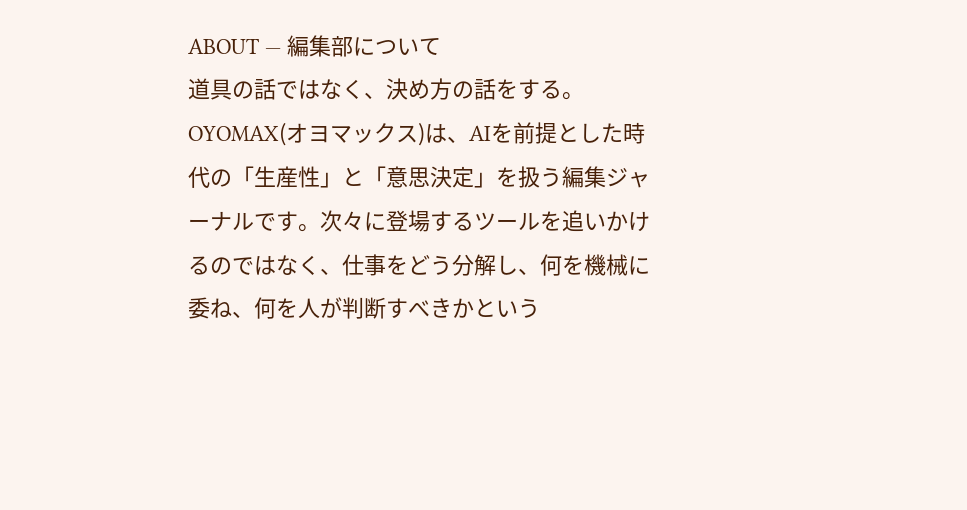ABOUT — 編集部について
道具の話ではなく、決め方の話をする。
OYOMAX(オヨマックス)は、AIを前提とした時代の「生産性」と「意思決定」を扱う編集ジャーナルです。次々に登場するツールを追いかけるのではなく、仕事をどう分解し、何を機械に委ね、何を人が判断すべきかという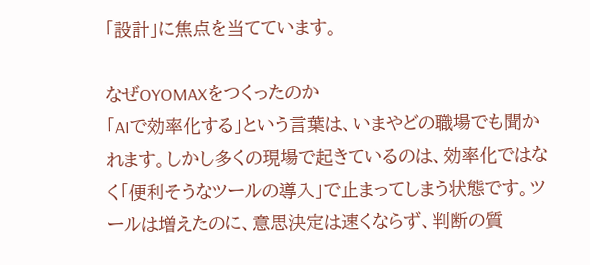「設計」に焦点を当てています。

なぜOYOMAXをつくったのか
「AIで効率化する」という言葉は、いまやどの職場でも聞かれます。しかし多くの現場で起きているのは、効率化ではなく「便利そうなツールの導入」で止まってしまう状態です。ツールは増えたのに、意思決定は速くならず、判断の質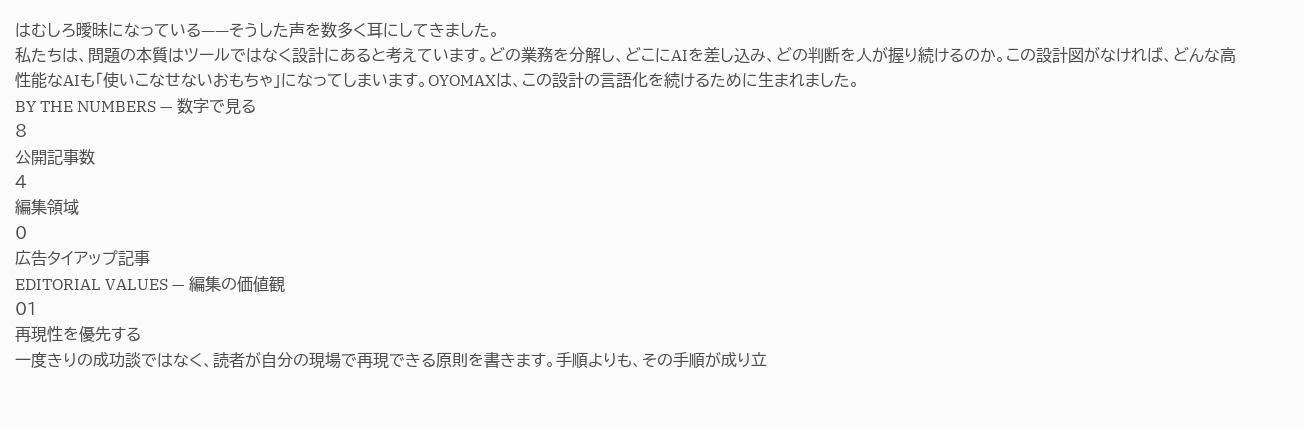はむしろ曖昧になっている——そうした声を数多く耳にしてきました。
私たちは、問題の本質はツールではなく設計にあると考えています。どの業務を分解し、どこにAIを差し込み、どの判断を人が握り続けるのか。この設計図がなければ、どんな高性能なAIも「使いこなせないおもちゃ」になってしまいます。OYOMAXは、この設計の言語化を続けるために生まれました。
BY THE NUMBERS — 数字で見る
8
公開記事数
4
編集領域
0
広告タイアップ記事
EDITORIAL VALUES — 編集の価値観
01
再現性を優先する
一度きりの成功談ではなく、読者が自分の現場で再現できる原則を書きます。手順よりも、その手順が成り立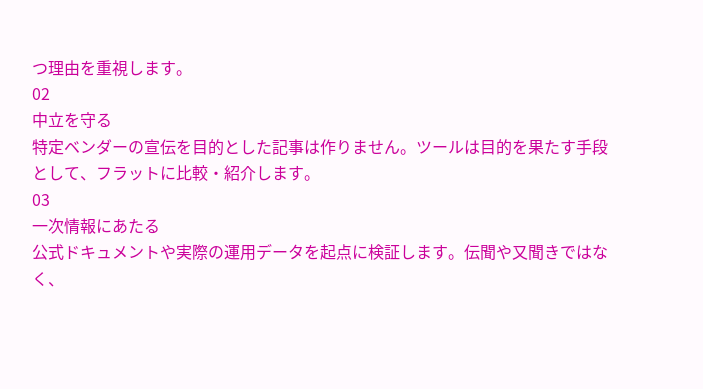つ理由を重視します。
02
中立を守る
特定ベンダーの宣伝を目的とした記事は作りません。ツールは目的を果たす手段として、フラットに比較・紹介します。
03
一次情報にあたる
公式ドキュメントや実際の運用データを起点に検証します。伝聞や又聞きではなく、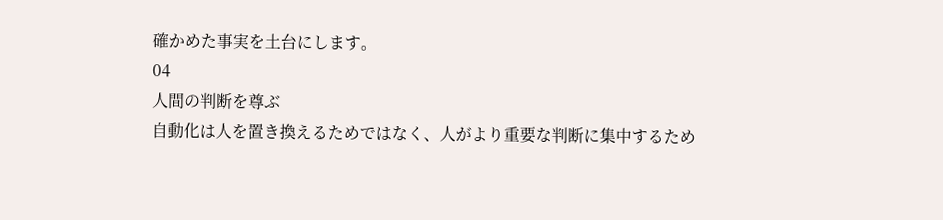確かめた事実を土台にします。
04
人間の判断を尊ぶ
自動化は人を置き換えるためではなく、人がより重要な判断に集中するため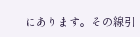にあります。その線引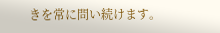きを常に問い続けます。